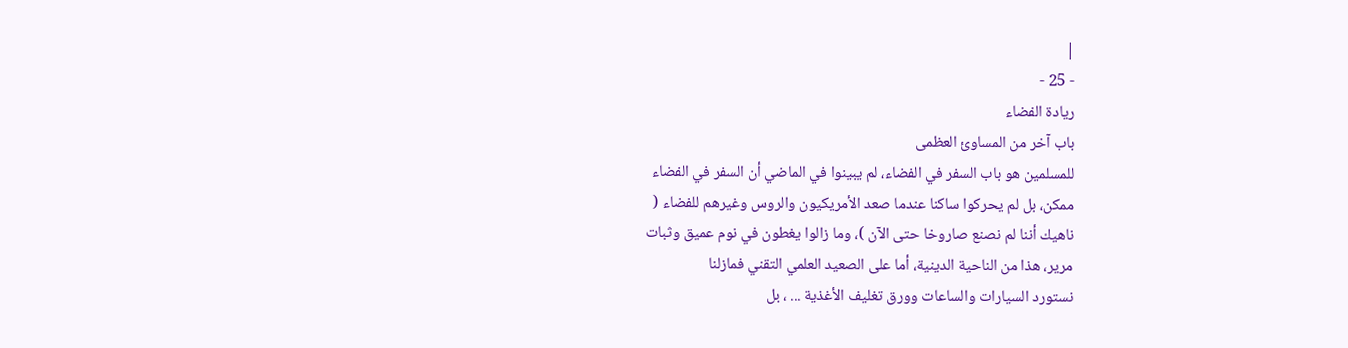|
- 25 -
ريادة الفضاء
باب آخر من المساوئ العظمى
للمسلمين هو باب السفر في الفضاء، لم يبينوا في الماضي أن السفر في الفضاء
ممكن، بل لم يحركوا ساكنا عندما صعد الأمريكيون والروس وغيرهم للفضاء (
ناهيك أننا لم نصنع صاروخا حتى الآن )، وما زالوا يغطون في نوم عميق وثبات
مرير، هذا من الناحية الدينية، أما على الصعيد العلمي التقني فمازلنا
نستورد السيارات والساعات وورق تغليف الأغذية ... ، بل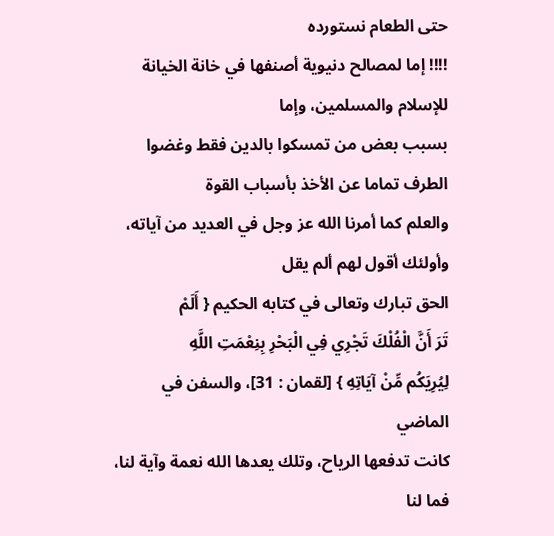حتى الطعام نستورده
!!!! إما لمصالح دنيوية أصنفها في خانة الخيانة للإسلام والمسلمين، وإما
بسبب بعض من تمسكوا بالدين فقط وغضوا الطرف تماما عن الأخذ بأسباب القوة
والعلم كما أمرنا الله عز وجل في العديد من آياته، وأولئك أقول لهم ألم يقل
الحق تبارك وتعالى في كتابه الحكيم { أَلَمْ
تَرَ أَنَّ الْفُلْكَ تَجْرِي فِي الْبَحْرِ بِنِعْمَتِ اللَّهِ
لِيُرِيَكُم مِّنْ آيَاتِهِ } [لقمان : 31]، والسفن في الماضي
كانت تدفعها الرياح، وتلك يعدها الله نعمة وآية لنا، فما لنا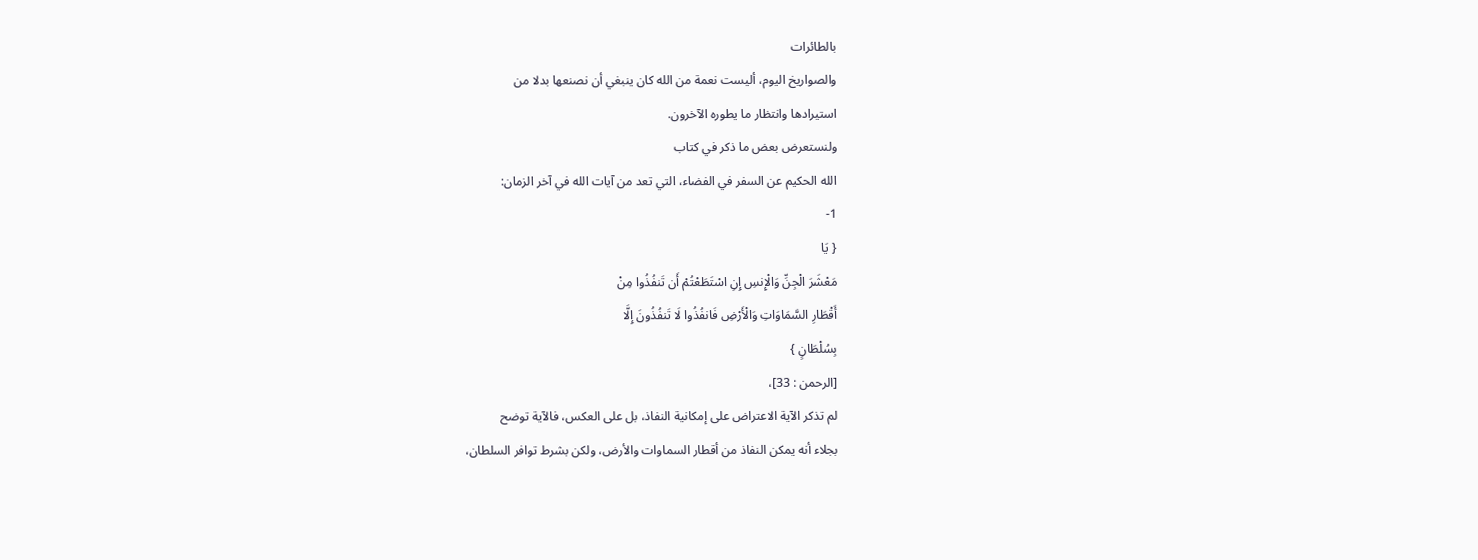بالطائرات
والصواريخ اليوم، أليست نعمة من الله كان ينبغي أن نصنعها بدلا من
استيرادها وانتظار ما يطوره الآخرون.
ولنستعرض بعض ما ذكر في كتاب
الله الحكيم عن السفر في الفضاء، التي تعد من آيات الله في آخر الزمان:
1-
{ يَا
مَعْشَرَ الْجِنِّ وَالْإِنسِ إِنِ اسْتَطَعْتُمْ أَن تَنفُذُوا مِنْ
أَقْطَارِ السَّمَاوَاتِ وَالْأَرْضِ فَانفُذُوا لَا تَنفُذُونَ إِلَّا
بِسُلْطَانٍ }
[الرحمن : 33]،
لم تذكر الآية الاعتراض على إمكانية النفاذ، بل على العكس، فالآية توضح
بجلاء أنه يمكن النفاذ من أقطار السماوات والأرض، ولكن بشرط توافر السلطان،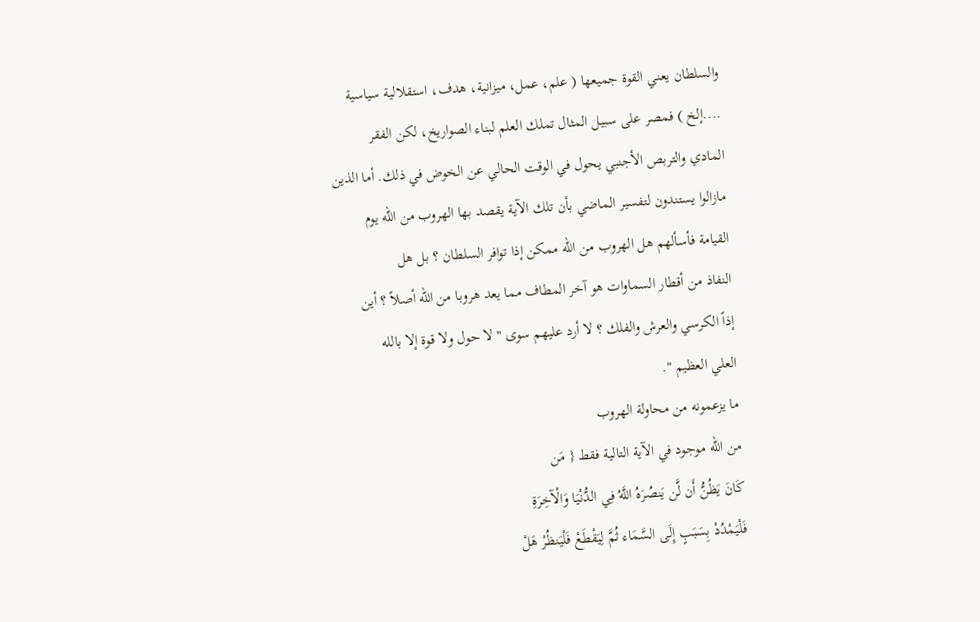والسلطان يعني القوة جميعها ( علم، عمل، ميزانية، هدف، استقلالية سياسية
....إلخ ) فمصر على سبيل المثال تملك العلم لبناء الصواريخ، لكن الفقر
المادي والتربص الأجنبي يحول في الوقت الحالي عن الخوض في ذلك. أما الذين
مازالوا يستندون لتفسير الماضي بأن تلك الآية يقصد بها الهروب من الله يوم
القيامة فأسألهم هل الهروب من الله ممكن إذا توافر السلطان ؟ بل هل
النفاذ من أقطار السماوات هو آخر المطاف مما يعد هروبا من الله أصلاً ؟ أين
إذاً الكرسي والعرش والفلك ؟ لا أرد عليهم سوى " لا حول ولا قوة إلا بالله
العلي العظيم ".
ما يزعمونه من محاولة الهروب
من الله موجود في الآية التالية فقط { مَن
كَانَ يَظُنُّ أَن لَّن يَنصُرَهُ اللَّهُ فِي الدُّنْيَا وَالْآخِرَةِ
فَلْيَمْدُدْ بِسَبَبٍ إِلَى السَّمَاء ثُمَّ لِيَقْطَعْ فَلْيَنظُرْ هَلْ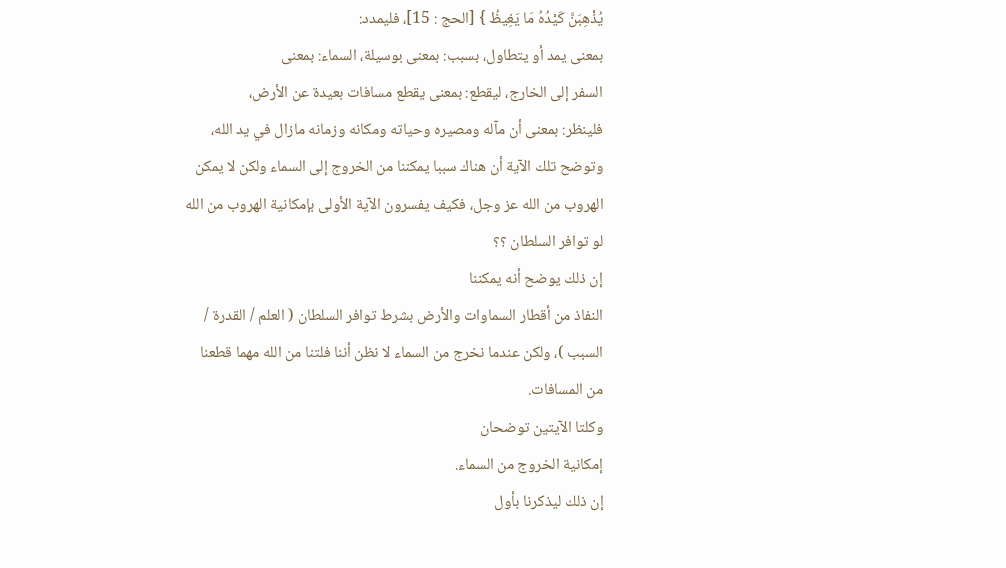يُذْهِبَنَّ كَيْدُهُ مَا يَغِيظُ } [الحج : 15]، فليمدد:
بمعنى يمد أو يتطاول، بسبب: بمعنى بوسيلة، السماء: بمعنى
السفر إلى الخارج، ليقطع: بمعنى يقطع مسافات بعيدة عن الأرض،
فلينظر: بمعنى أن مآله ومصيره وحياته ومكانه وزمانه مازال في يد الله،
وتوضح تلك الآية أن هناك سببا يمكننا من الخروج إلى السماء ولكن لا يمكن
الهروب من الله عز وجل، فكيف يفسرون الآية الأولى بإمكانية الهروب من الله
لو توافر السلطان ؟؟
إن ذلك يوضح أنه يمكننا
النفاذ من أقطار السماوات والأرض بشرط توافر السلطان ( العلم / القدرة /
السبب )، ولكن عندما نخرج من السماء لا نظن أننا فلتنا من الله مهما قطعنا
من المسافات.
وكلتا الآيتين توضحان
إمكانية الخروج من السماء.
إن ذلك ليذكرنا بأول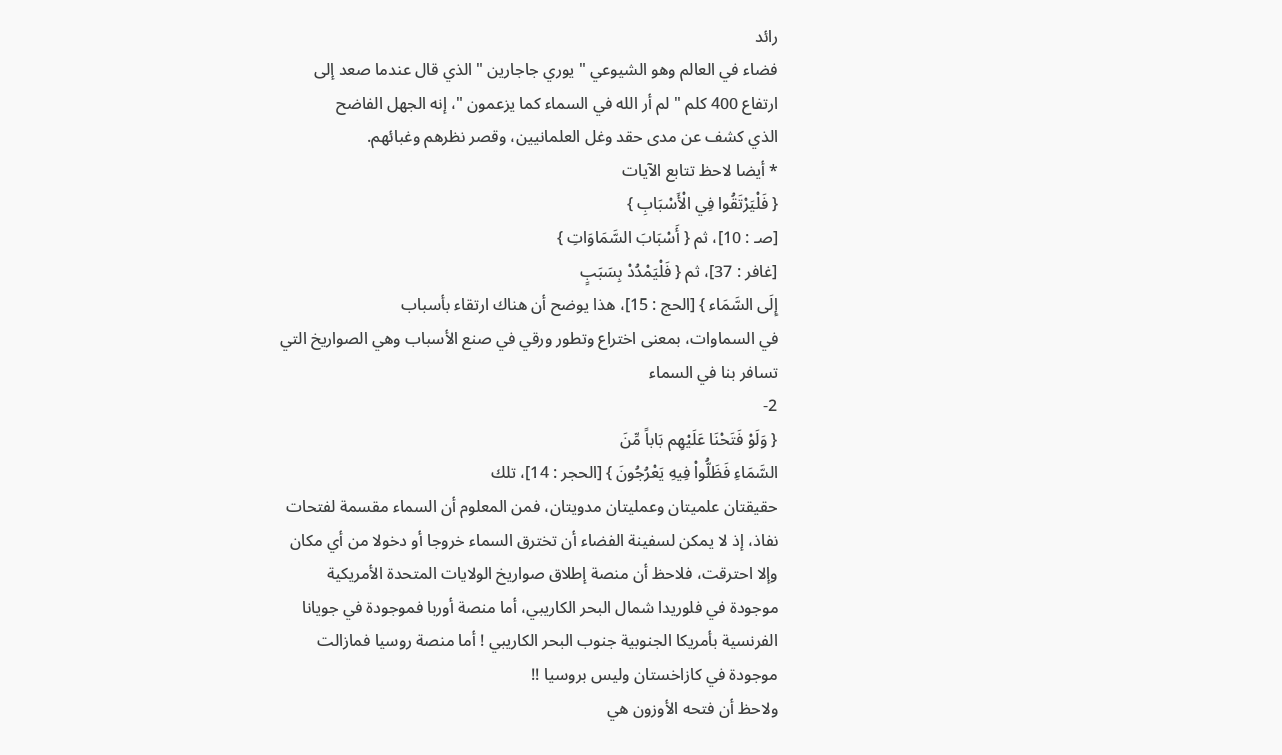رائد
فضاء في العالم وهو الشيوعي " يوري جاجارين " الذي قال عندما صعد إلى
ارتفاع 400 كلم " لم أر الله في السماء كما يزعمون "، إنه الجهل الفاضح
الذي كشف عن مدى حقد وغل العلمانيين، وقصر نظرهم وغبائهم.
* أيضا لاحظ تتابع الآيات
{ فَلْيَرْتَقُوا فِي الْأَسْبَابِ }
[صـ : 10]، ثم { أَسْبَابَ السَّمَاوَاتِ }
[غافر : 37]، ثم { فَلْيَمْدُدْ بِسَبَبٍ
إِلَى السَّمَاء } [الحج : 15]، هذا يوضح أن هناك ارتقاء بأسباب
في السماوات، بمعنى اختراع وتطور ورقي في صنع الأسباب وهي الصواريخ التي
تسافر بنا في السماء
2-
{ وَلَوْ فَتَحْنَا عَلَيْهِم بَاباً مِّنَ
السَّمَاءِ فَظَلُّواْ فِيهِ يَعْرُجُونَ } [الحجر : 14]، تلك
حقيقتان علميتان وعمليتان مدويتان، فمن المعلوم أن السماء مقسمة لفتحات
نفاذ، إذ لا يمكن لسفينة الفضاء أن تخترق السماء خروجا أو دخولا من أي مكان
وإلا احترقت، فلاحظ أن منصة إطلاق صواريخ الولايات المتحدة الأمريكية
موجودة في فلوريدا شمال البحر الكاريبي، أما منصة أوربا فموجودة في جويانا
الفرنسية بأمريكا الجنوبية جنوب البحر الكاريبي ! أما منصة روسيا فمازالت
موجودة في كازاخستان وليس بروسيا !!
ولاحظ أن فتحه الأوزون هي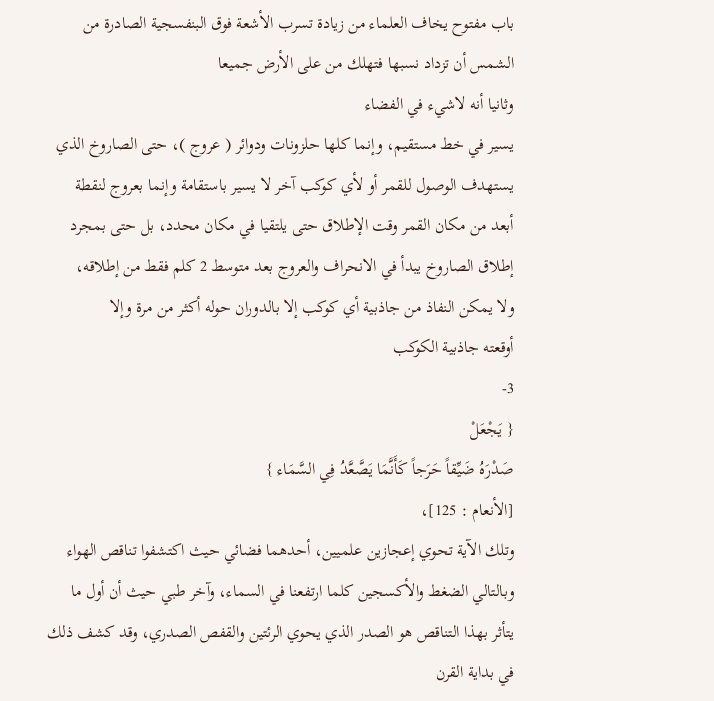باب مفتوح يخاف العلماء من زيادة تسرب الأشعة فوق البنفسجية الصادرة من
الشمس أن تزداد نسبها فتهلك من على الأرض جميعا
وثانيا أنه لاشيء في الفضاء
يسير في خط مستقيم، وإنما كلها حلزونات ودوائر ( عروج )، حتى الصاروخ الذي
يستهدف الوصول للقمر أو لأي كوكب آخر لا يسير باستقامة وإنما بعروج لنقطة
أبعد من مكان القمر وقت الإطلاق حتى يلتقيا في مكان محدد، بل حتى بمجرد
إطلاق الصاروخ يبدأ في الانحراف والعروج بعد متوسط 2 كلم فقط من إطلاقه،
ولا يمكن النفاذ من جاذبية أي كوكب إلا بالدوران حوله أكثر من مرة وإلا
أوقعته جاذبية الكوكب
3-
{ يَجْعَلْ
صَدْرَهُ ضَيِّقاً حَرَجاً كَأَنَّمَا يَصَّعَّدُ فِي السَّمَاء }
[الأنعام : 125]،
وتلك الآية تحوي إعجازين علميين، أحدهما فضائي حيث اكتشفوا تناقص الهواء
وبالتالي الضغط والأكسجين كلما ارتفعنا في السماء، وآخر طبي حيث أن أول ما
يتأثر بهذا التناقص هو الصدر الذي يحوي الرئتين والقفص الصدري، وقد كشف ذلك
في بداية القرن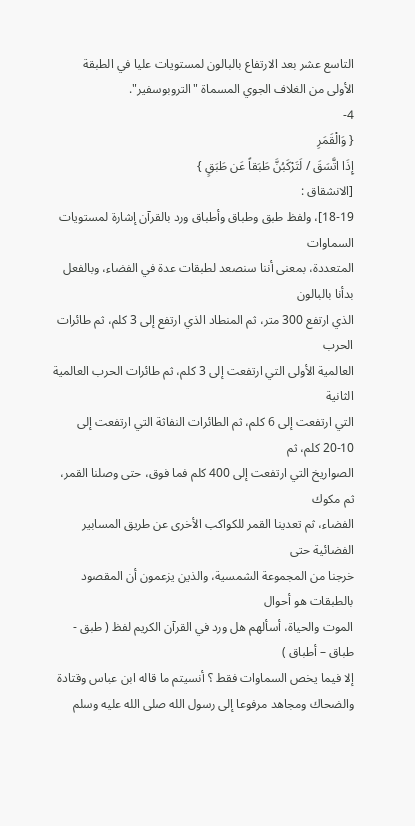التاسع عشر بعد الارتفاع بالبالون لمستويات عليا في الطبقة
الأولى من الغلاف الجوي المسماة "التروبوسفير".
4-
{ وَالْقَمَرِ
إِذَا اتَّسَقَ / لَتَرْكَبُنَّ طَبَقاً عَن طَبَقٍ }
[الانشقاق :
18-19]، ولفظ طبق وطباق وأطباق ورد بالقرآن إشارة لمستويات السماوات
المتعددة، بمعنى أننا سنصعد لطبقات عدة في الفضاء، وبالفعل بدأنا بالبالون
الذي ارتفع 300 متر، ثم المنطاد الذي ارتفع إلى 3 كلم، ثم طائرات الحرب
العالمية الأولى التي ارتفعت إلى 3 كلم، ثم طائرات الحرب العالمية الثانية
التي ارتفعت إلى 6 كلم، ثم الطائرات النفاثة التي ارتفعت إلى 10-20 كلم، ثم
الصواريخ التي ارتفعت إلى 400 كلم فما فوق، حتى وصلنا القمر، ثم مكوك
الفضاء، ثم تعدينا القمر للكواكب الأخرى عن طريق المسابير الفضائية حتى
خرجنا من المجموعة الشمسية، والذين يزعمون أن المقصود بالطبقات هو أحوال
الموت والحياة، أسألهم هل ورد في القرآن الكريم لفظ ( طبق - طباق – أطباق )
إلا فيما يخص السماوات فقط ؟ أنسيتم ما قاله ابن عباس وقتادة
والضحاك ومجاهد مرفوعا إلى رسول الله صلى الله عليه وسلم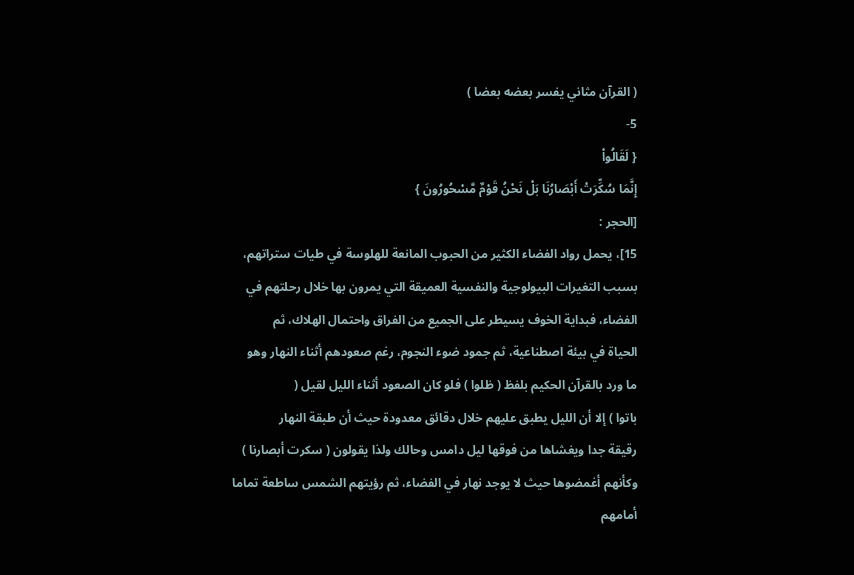( القرآن مثاني يفسر بعضه بعضا )
5-
{ لَقَالُواْ
إِنَّمَا سُكِّرَتْ أَبْصَارُنَا بَلْ نَحْنُ قَوْمٌ مَّسْحُورُونَ }
[الحجر :
15]، يحمل رواد الفضاء الكثير من الحبوب المانعة للهلوسة في طيات ستراتهم،
بسبب التغيرات البيولوجية والنفسية العميقة التي يمرون بها خلال رحلتهم في
الفضاء، فبداية الخوف يسيطر على الجميع من الفراق واحتمال الهلاك، ثم
الحياة في بيئة اصطناعية، ثم جمود ضوء النجوم، رغم صعودهم أثناء النهار وهو
ما ورد بالقرآن الحكيم بلفظ ( ظلوا ) فلو كان الصعود أثناء الليل لقيل (
باتوا ) إلا أن الليل يطبق عليهم خلال دقائق معدودة حيث أن طبقة النهار
رقيقة جدا ويغشاها من فوقها ليل دامس وحالك ولذا يقولون ( سكرت أبصارنا )
وكأنهم أغمضوها حيث لا يوجد نهار في الفضاء، ثم رؤيتهم الشمس ساطعة تماما
أمامهم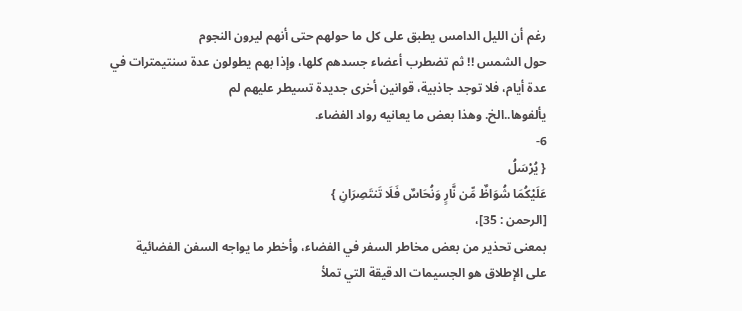رغم أن الليل الدامس يطبق على كل ما حولهم حتى أنهم ليرون النجوم
حول الشمس !! ثم تضطرب أعضاء جسدهم كلها، وإذا بهم يطولون عدة سنتيمترات في
عدة أيام، فلا توجد جاذبية، قوانين أخرى جديدة تسيطر عليهم لم
يألفوها..الخ. وهذا بعض ما يعانيه رواد الفضاء.
6-
{ يُرْسَلُ
عَلَيْكُمَا شُوَاظٌ مِّن نَّارٍ وَنُحَاسٌ فَلَا تَنتَصِرَانِ }
[الرحمن : 35]،
بمعنى تحذير من بعض مخاطر السفر في الفضاء، وأخطر ما يواجه السفن الفضائية
على الإطلاق هو الجسيمات الدقيقة التي تملأ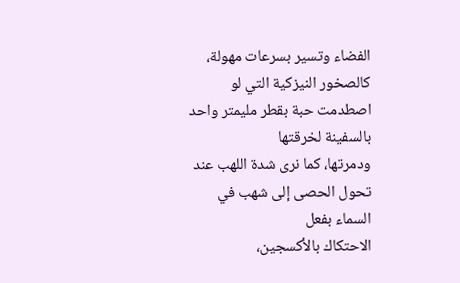الفضاء وتسير بسرعات مهولة،
كالصخور النيزكية التي لو اصطدمت حبة بقطر مليمتر واحد بالسفينة لخرقتها
ودمرتها، كما نرى شدة اللهب عند تحول الحصى إلى شهب في السماء بفعل
الاحتكاك بالأكسجين،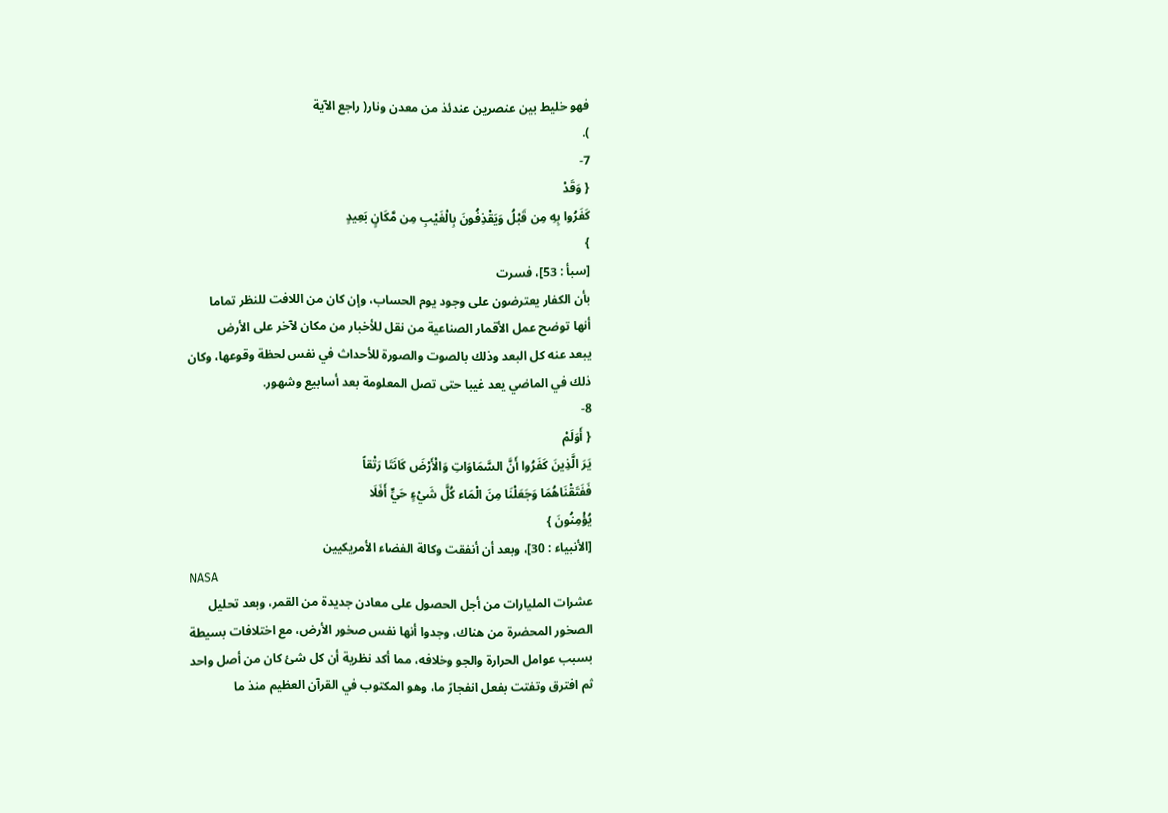فهو خليط بين عنصرين عندئذ من معدن ونار( راجع الآية
).
7-
{ وَقَدْ
كَفَرُوا بِهِ مِن قَبْلُ وَيَقْذِفُونَ بِالْغَيْبِ مِن مَّكَانٍ بَعِيدٍ
}
[سبأ : 53]، فسرت
بأن الكفار يعترضون على وجود يوم الحساب، وإن كان من اللافت للنظر تماما
أنها توضح عمل الأقمار الصناعية من نقل للأخبار من مكان لآخر على الأرض
يبعد عنه كل البعد وذلك بالصوت والصورة للأحداث في نفس لحظة وقوعها، وكان
ذلك في الماضي يعد غيبا حتى تصل المعلومة بعد أسابيع وشهور.
8-
{ أَوَلَمْ
يَرَ الَّذِينَ كَفَرُوا أَنَّ السَّمَاوَاتِ وَالْأَرْضَ كَانَتَا رَتْقاً
فَفَتَقْنَاهُمَا وَجَعَلْنَا مِنَ الْمَاء كُلَّ شَيْءٍ حَيٍّ أَفَلَا
يُؤْمِنُونَ }
[الأنبياء : 30]، وبعد أن أنفقت وكالة الفضاء الأمريكيين
NASA
عشرات المليارات من أجل الحصول على معادن جديدة من القمر، وبعد تحليل
الصخور المحضرة من هناك، وجدوا أنها نفس صخور الأرض، مع اختلافات بسيطة
بسبب عوامل الحرارة والجو وخلافه، مما أكد نظرية أن كل شئ كان من أصل واحد
ثم افترق وتفتت بفعل انفجارً ما، وهو المكتوب في القرآن العظيم منذ ما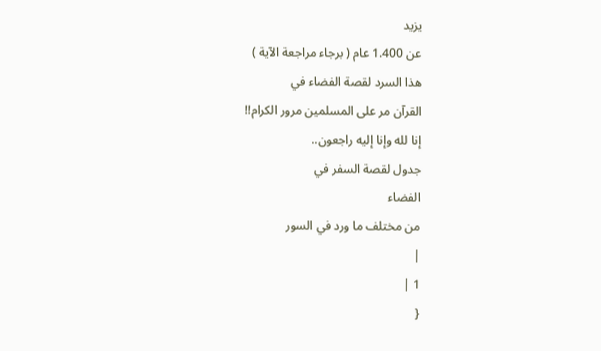يزيد
عن 1.400 عام ( برجاء مراجعة الآية )
هذا السرد لقصة الفضاء في
القرآن مر على المسلمين مرور الكرام!!
إنا لله وإنا إليه راجعون..
جدول لقصة السفر في
الفضاء
من مختلف ما ورد في السور
|
1 |
{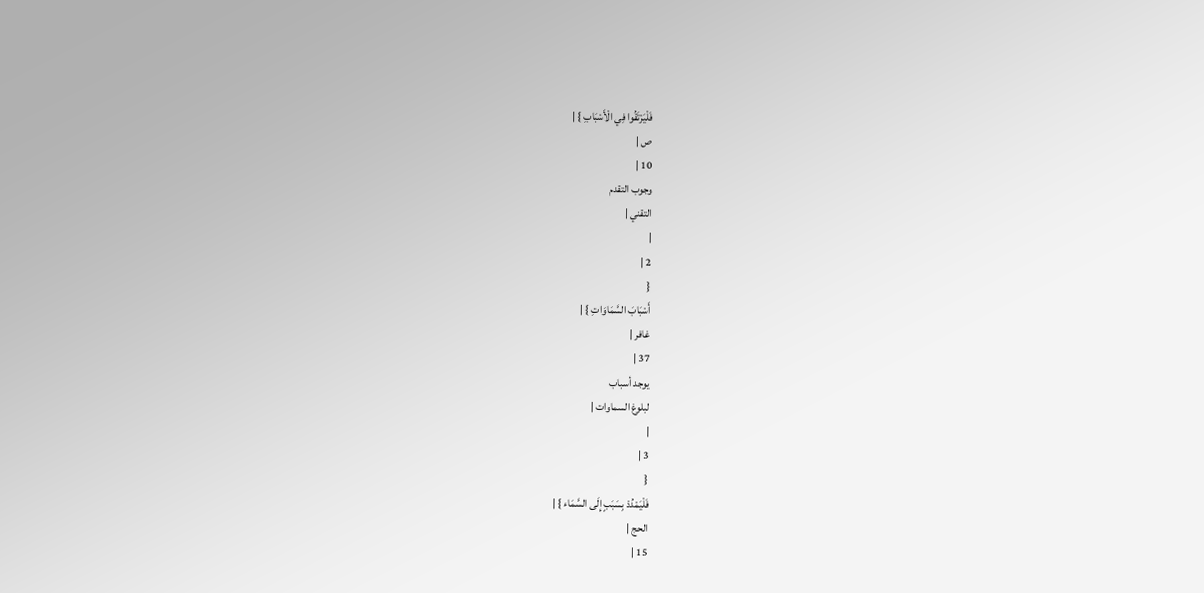فَلْيَرْتَقُوا فِي الْأَسْبَابِ } |
ص |
10 |
وجوب التقدم
التقني |
|
2 |
{
أَسْبَابَ السَّمَاوَاتِ } |
غافر |
37 |
يوجد أسباب
لبلوغ السماوات |
|
3 |
{
فَلْيَمْدُدْ بِسَبَبٍ إِلَى السَّمَاء } |
الحج |
15 |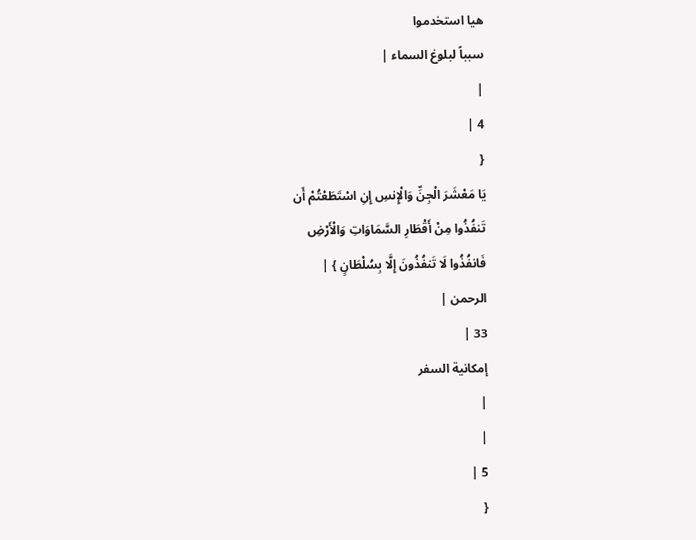هيا استخدموا
سبباً لبلوغ السماء |
|
4 |
{
يَا مَعْشَرَ الْجِنِّ وَالْإِنسِ إِنِ اسْتَطَعْتُمْ أَن
تَنفُذُوا مِنْ أَقْطَارِ السَّمَاوَاتِ وَالْأَرْضِ
فَانفُذُوا لَا تَنفُذُونَ إِلَّا بِسُلْطَانٍ } |
الرحمن |
33 |
إمكانية السفر
|
|
5 |
{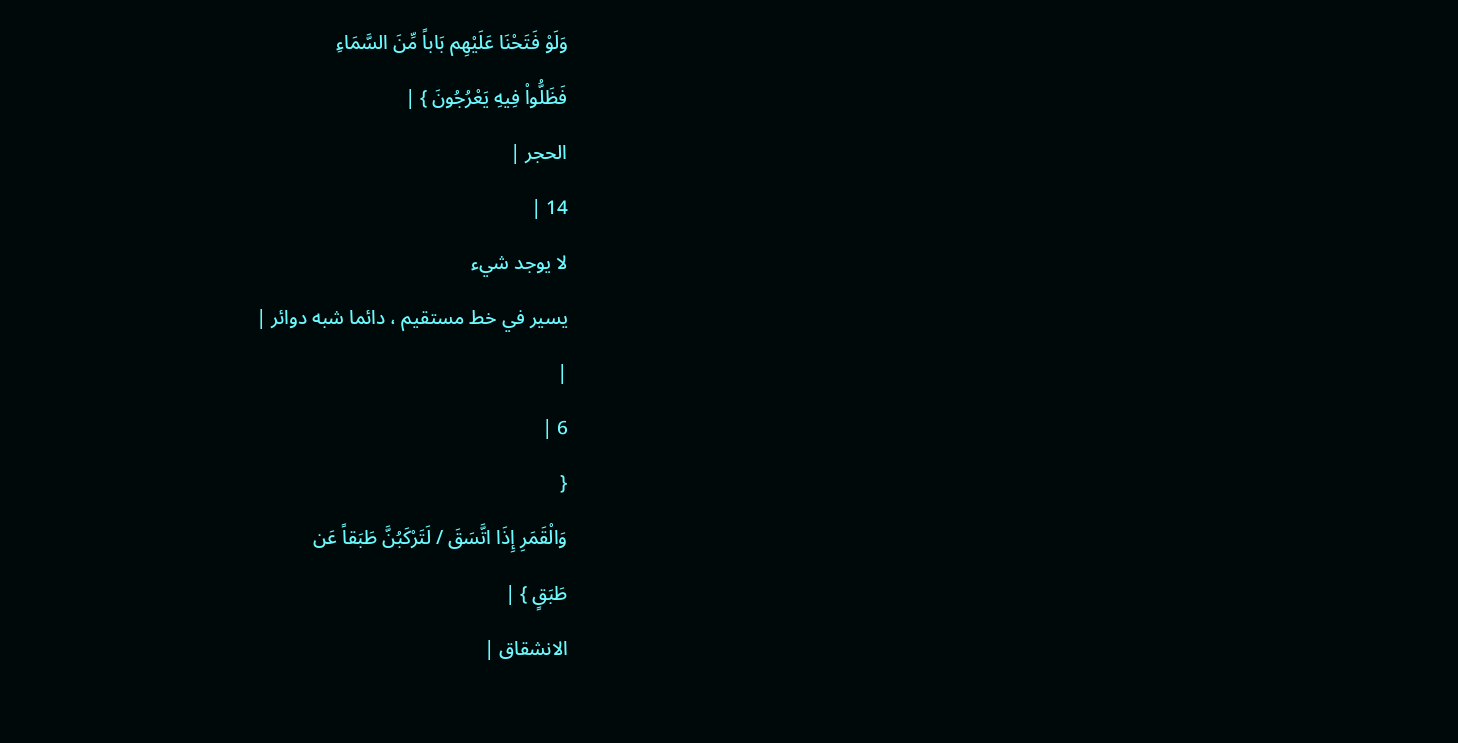وَلَوْ فَتَحْنَا عَلَيْهِم بَاباً مِّنَ السَّمَاءِ
فَظَلُّواْ فِيهِ يَعْرُجُونَ } |
الحجر |
14 |
لا يوجد شيء
يسير في خط مستقيم ، دائما شبه دوائر |
|
6 |
{
وَالْقَمَرِ إِذَا اتَّسَقَ / لَتَرْكَبُنَّ طَبَقاً عَن
طَبَقٍ } |
الانشقاق |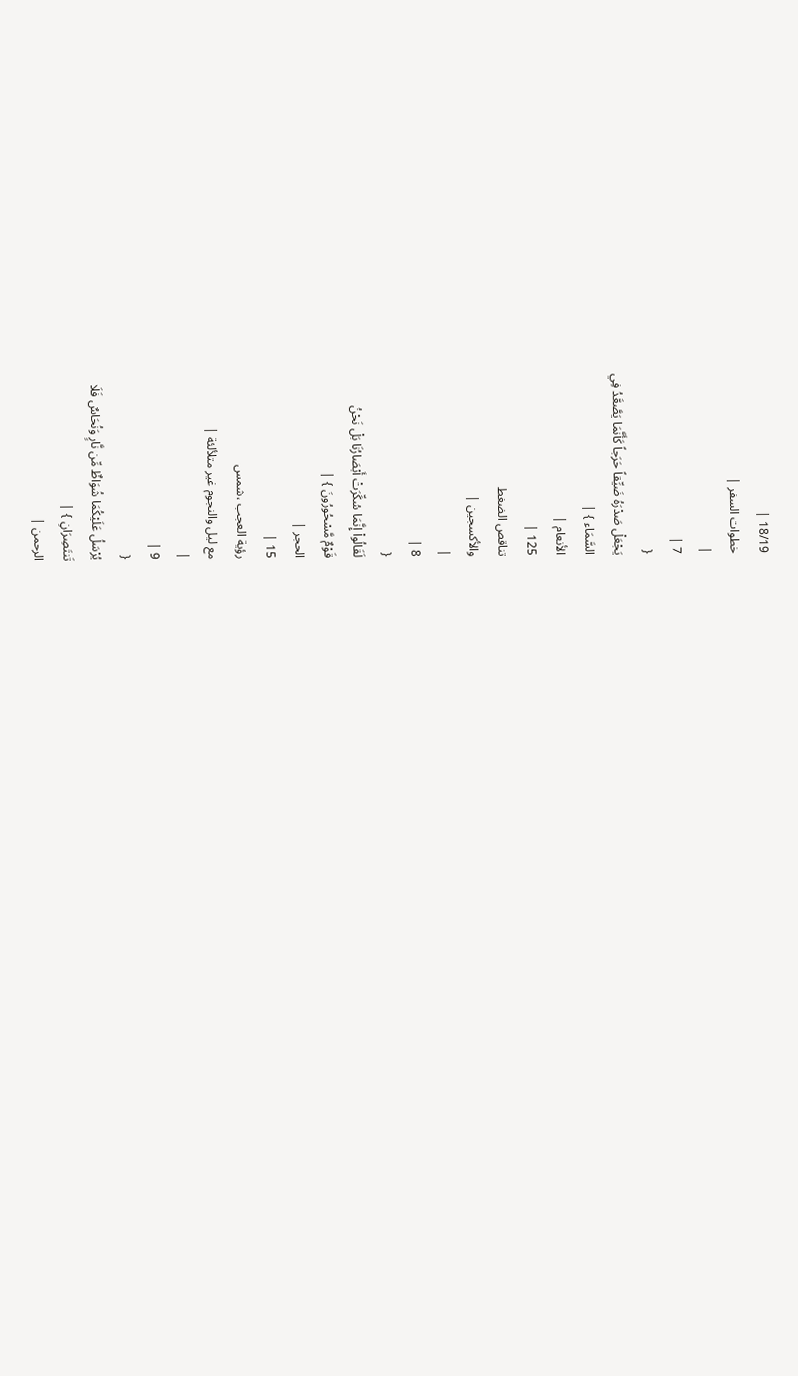18/19 |
خطوات السفر |
|
7 |
{
يَجْعَلْ صَدْرَهُ ضَيِّقاً حَرَجاً كَأَنَّمَا يَصَّعَّدُ فِي
السَّمَاء } |
الأنعام |
125 |
تناقص الضغط
والأكسجين |
|
8 |
{
لَقَالُواْ إِنَّمَا سُكِّرَتْ أَبْصَارُنَا بَلْ نَحْنُ
قَوْمٌ مَّسْحُورُونَ } |
الحجر |
15 |
رؤية العجب ،شمس
مع ليل والنجوم غير متلألئة |
|
9 |
{
يُرْسَلُ عَلَيْكُمَا شُوَاظٌ مِّن نَّارٍ وَنُحَاسٌ فَلَا
تَنتَصِرَانِ } |
الرحمن |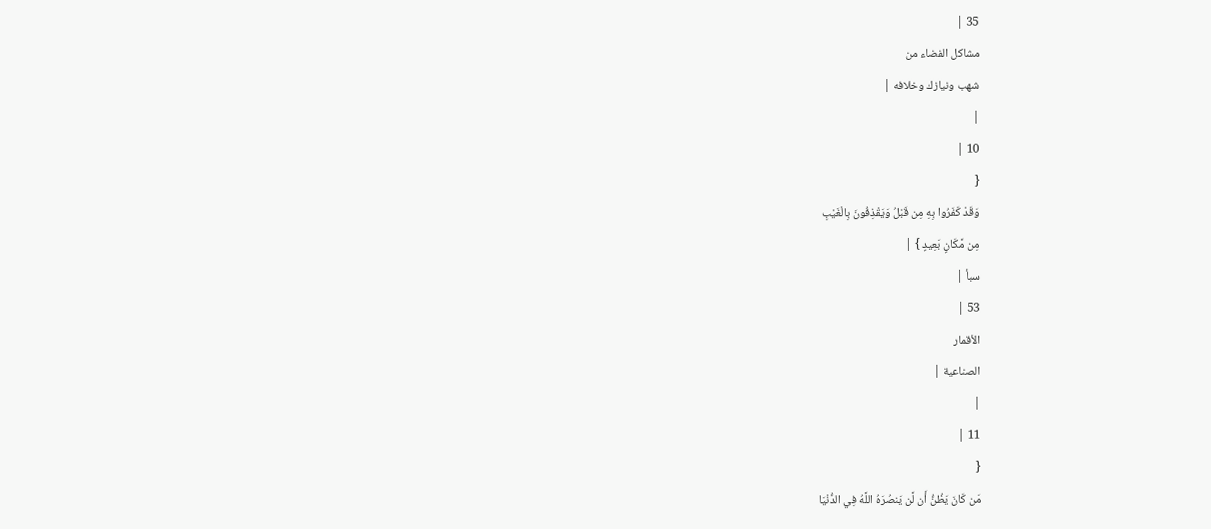35 |
مشاكل الفضاء من
شهب ونيازك وخلافه |
|
10 |
{
وَقَدْ كَفَرُوا بِهِ مِن قَبْلُ وَيَقْذِفُونَ بِالْغَيْبِ
مِن مَّكَانٍ بَعِيدٍ } |
سبأ |
53 |
الأقمار
الصناعية |
|
11 |
{
مَن كَانَ يَظُنُّ أَن لَّن يَنصُرَهُ اللَّهُ فِي الدُّنْيَا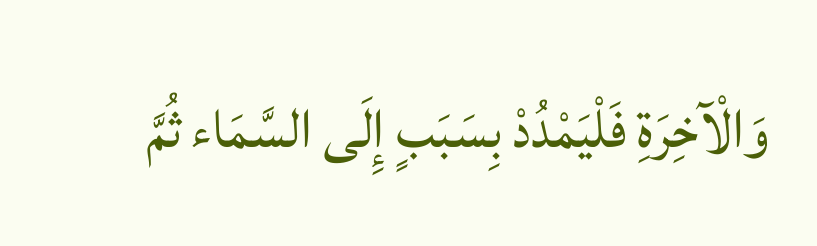وَالْآخِرَةِ فَلْيَمْدُدْ بِسَبَبٍ إِلَى السَّمَاء ثُمَّ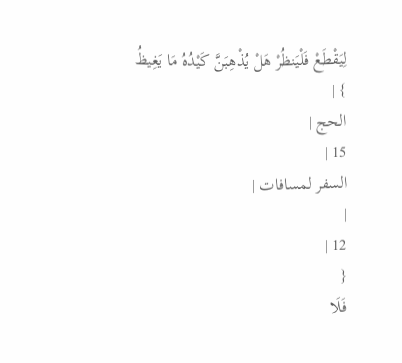لِيَقْطَعْ فَلْيَنظُرْ هَلْ يُذْهِبَنَّ كَيْدُهُ مَا يَغِيظُ
} |
الحج |
15 |
السفر لمسافات |
|
12 |
{
فَلَا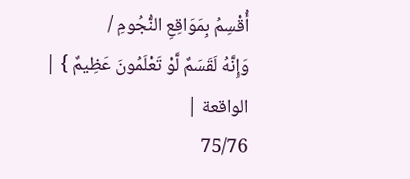أُقْسِمُ بِمَوَاقِعِ النُّجُومِ /
وَإِنَّهُ لَقَسَمٌ لَّوْ تَعْلَمُونَ عَظِيمٌ } |
الواقعة |
75/76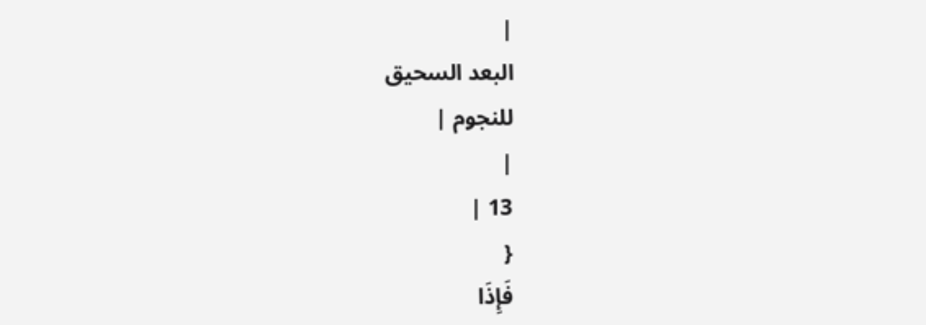|
البعد السحيق
للنجوم |
|
13 |
{
فَإِذَا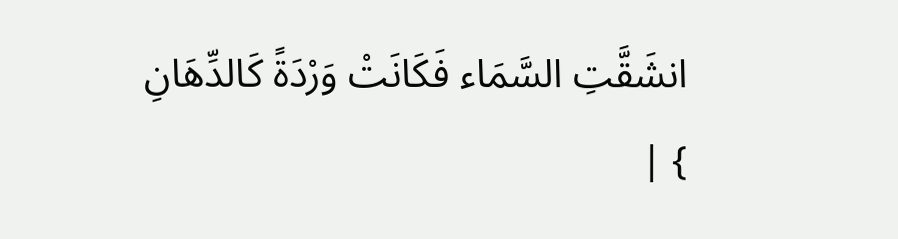انشَقَّتِ السَّمَاء فَكَانَتْ وَرْدَةً كَالدِّهَانِ
} |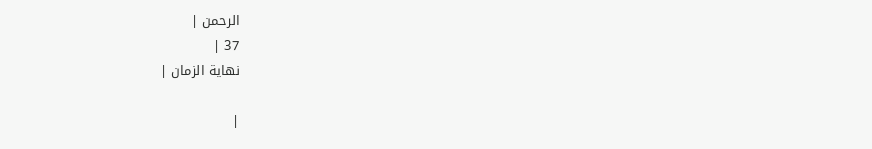الرحمن |
37 |
نهاية الزمان |

|